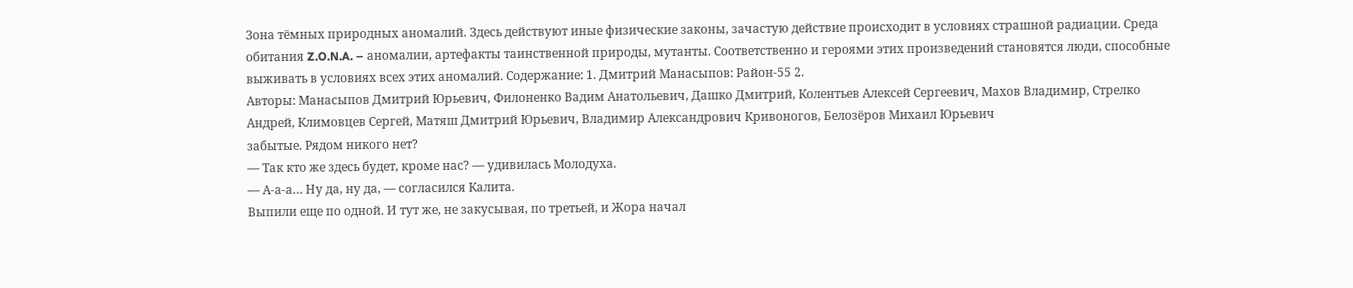Зона тёмных природных аномалий. Здесь действуют иные физические законы, зачастую действие происходит в условиях страшной радиации. Среда обитания Z.O.N.A. – аномалии, артефакты таинственной природы, мутанты. Соответственно и героями этих произведений становятся люди, способные выживать в условиях всех этих аномалий. Содержание: 1. Дмитрий Манасыпов: Район-55 2.
Авторы: Манасыпов Дмитрий Юрьевич, Филоненко Вадим Анатольевич, Дашко Дмитрий, Колентьев Алексей Сергеевич, Махов Владимир, Стрелко Андрей, Климовцев Сергей, Матяш Дмитрий Юрьевич, Владимир Александрович Кривоногов, Белозёров Михаил Юрьевич
забытые. Рядом никого нет?
— Так кто же здесь будет, кроме нас? — удивилась Молодуха.
— А-а-а… Ну да, ну да, — согласился Калита.
Выпили еще по одной. И тут же, не закусывая, по третьей, и Жора начал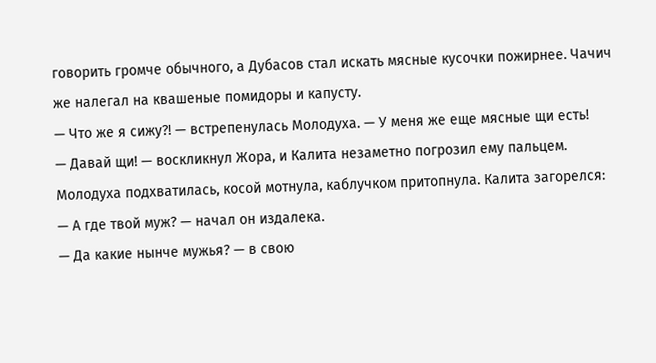говорить громче обычного, а Дубасов стал искать мясные кусочки пожирнее. Чачич же налегал на квашеные помидоры и капусту.
— Что же я сижу?! — встрепенулась Молодуха. — У меня же еще мясные щи есть!
— Давай щи! — воскликнул Жора, и Калита незаметно погрозил ему пальцем.
Молодуха подхватилась, косой мотнула, каблучком притопнула. Калита загорелся:
— А где твой муж? — начал он издалека.
— Да какие нынче мужья? — в свою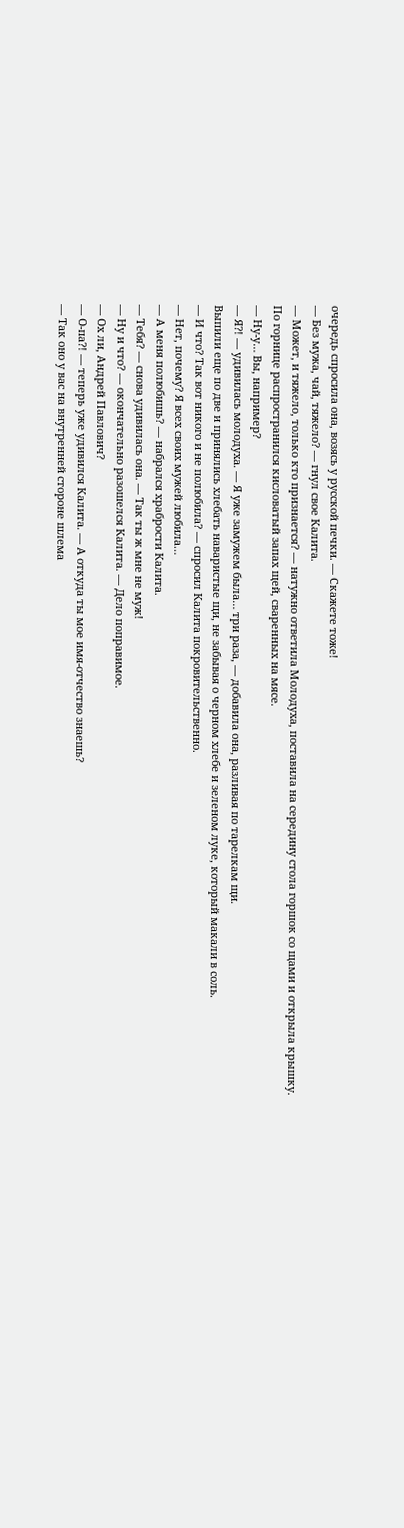очередь спросила она, возясь у русской печки. — Скажете тоже!
— Без мужа, чай, тяжело? — гнул свое Калита.
— Может, и тяжело, только кто признается? — натужно ответила Молодуха, поставила на середину стола горшок со щами и открыла крышку.
По горнице распространился кисловатый запах щей, сваренных на мясе.
— Ну-у… Вы, например?
— Я?! — удивилась молодуха. — Я уже замужем была… три раза, — добавила она, разливая по тарелкам щи.
Выпили еще по две и принялись хлебать наваристые щи, не забывая о черном хлебе и зеленом луке, который макали в соль.
— И что? Так вот никого и не полюбила? — спросил Калита покровительственно.
— Нет, почему? Я всех своих мужей любила…
— А меня полюбишь? — набрался храбрости Калита.
— Тебя? — снова удивилась она. — Так ты ж мне не муж!
— Ну и что? — окончательно разошелся Калита. — Дело поправимое.
— Ох ли, Андрей Павлович?
— О-па?! — теперь уже удивился Калита. — А откуда ты мое имя-отчество знаешь?
— Так оно у вас на внутренней стороне шлема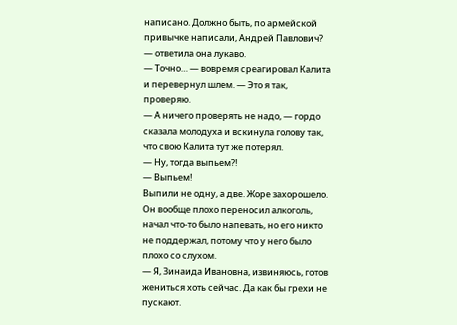написано. Должно быть, по армейской привычке написали, Андрей Павлович? — ответила она лукаво.
— Точно… — вовремя среагировал Калита и перевернул шлем. — Это я так, проверяю.
— А ничего проверять не надо, — гордо сказала молодуха и вскинула голову так, что свою Калита тут же потерял.
— Ну, тогда выпьем?!
— Выпьем!
Выпили не одну, а две. Жоре захорошело. Он вообще плохо переносил алкоголь, начал что-то было напевать, но его никто не поддержал, потому что у него было плохо со слухом.
— Я, Зинаида Ивановна, извиняюсь, готов жениться хоть сейчас. Да как бы грехи не пускают.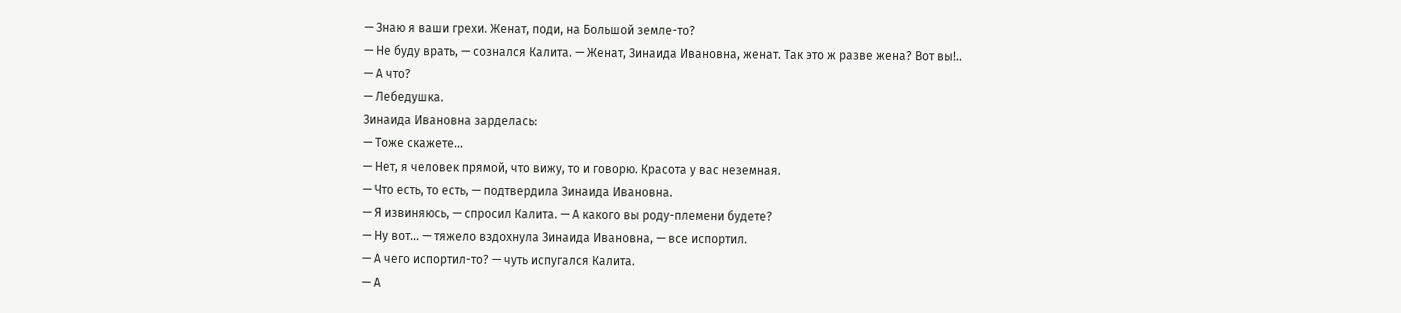— Знаю я ваши грехи. Женат, поди, на Большой земле-то?
— Не буду врать, — сознался Калита. — Женат, Зинаида Ивановна, женат. Так это ж разве жена? Вот вы!..
— А что?
— Лебедушка.
Зинаида Ивановна зарделась:
— Тоже скажете…
— Нет, я человек прямой, что вижу, то и говорю. Красота у вас неземная.
— Что есть, то есть, — подтвердила Зинаида Ивановна.
— Я извиняюсь, — спросил Калита. — А какого вы роду-племени будете?
— Ну вот… — тяжело вздохнула Зинаида Ивановна, — все испортил.
— А чего испортил-то? — чуть испугался Калита.
— А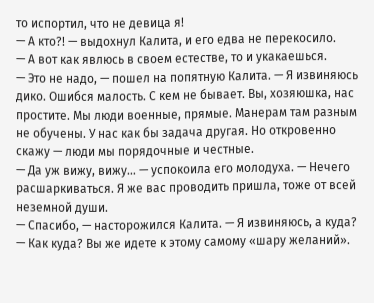то испортил, что не девица я!
— А кто?! — выдохнул Калита, и его едва не перекосило.
— А вот как явлюсь в своем естестве, то и укакаешься.
— Это не надо, — пошел на попятную Калита. — Я извиняюсь дико. Ошибся малость. С кем не бывает. Вы, хозяюшка, нас простите. Мы люди военные, прямые. Манерам там разным не обучены. У нас как бы задача другая. Но откровенно скажу — люди мы порядочные и честные.
— Да уж вижу, вижу… — успокоила его молодуха. — Нечего расшаркиваться. Я же вас проводить пришла, тоже от всей неземной души.
— Спасибо, — насторожился Калита. — Я извиняюсь, а куда?
— Как куда? Вы же идете к этому самому «шару желаний».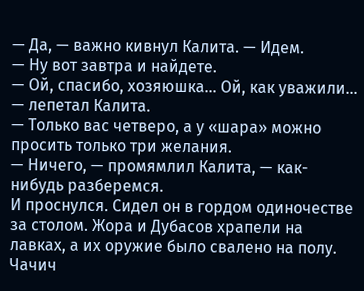— Да, — важно кивнул Калита. — Идем.
— Ну вот завтра и найдете.
— Ой, спасибо, хозяюшка… Ой, как уважили… — лепетал Калита.
— Только вас четверо, а у «шара» можно просить только три желания.
— Ничего, — промямлил Калита, — как-нибудь разберемся.
И проснулся. Сидел он в гордом одиночестве за столом. Жора и Дубасов храпели на лавках, а их оружие было свалено на полу. Чачич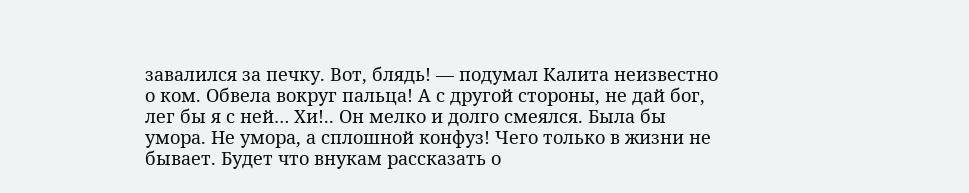завалился за печку. Вот, блядь! — подумал Калита неизвестно о ком. Обвела вокруг пальца! А с другой стороны, не дай бог, лег бы я с ней… Хи!.. Он мелко и долго смеялся. Была бы умора. Не умора, а сплошной конфуз! Чего только в жизни не бывает. Будет что внукам рассказать о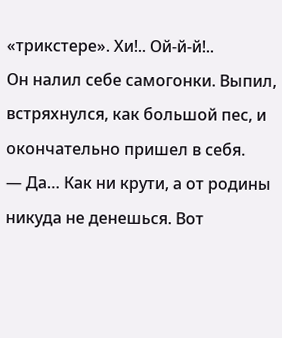«трикстере». Хи!.. Ой-й-й!..
Он налил себе самогонки. Выпил, встряхнулся, как большой пес, и окончательно пришел в себя.
— Да… Как ни крути, а от родины никуда не денешься. Вот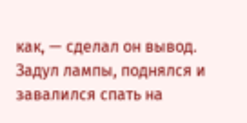как, — сделал он вывод.
Задул лампы, поднялся и завалился спать на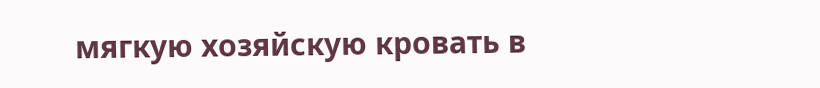мягкую хозяйскую кровать в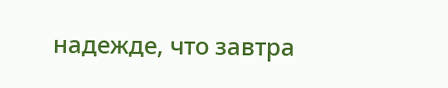надежде, что завтра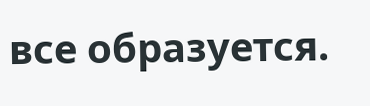все образуется.